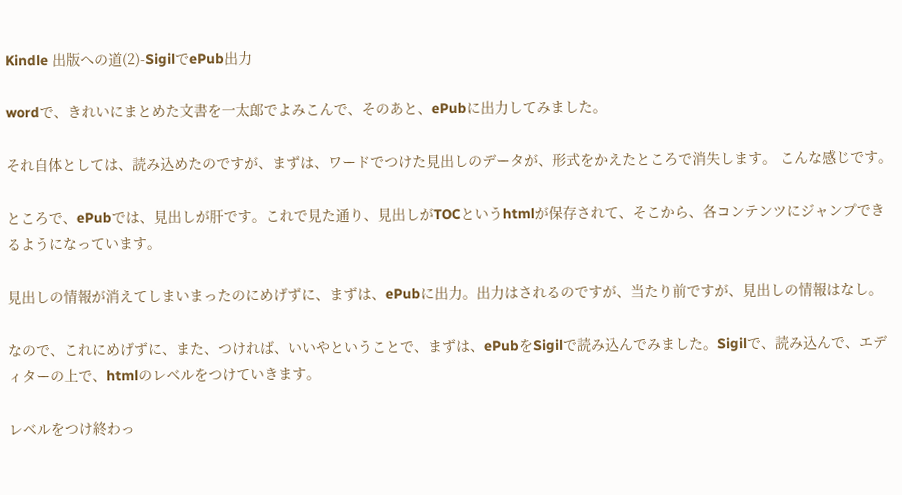Kindle 出版への道(2)-SigilでePub出力

wordで、きれいにまとめた文書を一太郎でよみこんで、そのあと、ePubに出力してみました。

それ自体としては、読み込めたのですが、まずは、ワードでつけた見出しのデータが、形式をかえたところで消失します。 こんな感じです。

ところで、ePubでは、見出しが肝です。これで見た通り、見出しがTOCというhtmlが保存されて、そこから、各コンテンツにジャンプできるようになっています。

見出しの情報が消えてしまいまったのにめげずに、まずは、ePubに出力。出力はされるのですが、当たり前ですが、見出しの情報はなし。

なので、これにめげずに、また、つければ、いいやということで、まずは、ePubをSigilで読み込んでみました。Sigilで、読み込んで、エディターの上で、htmlのレベルをつけていきます。

レベルをつけ終わっ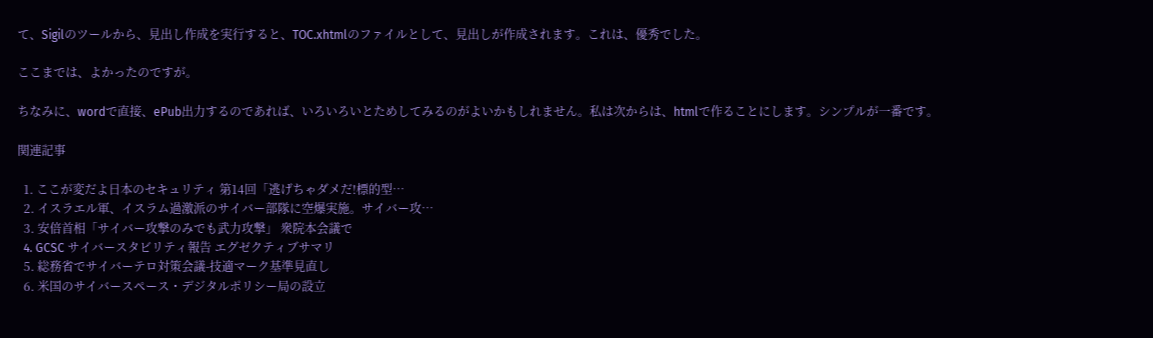て、Sigilのツールから、見出し作成を実行すると、TOC.xhtmlのファイルとして、見出しが作成されます。これは、優秀でした。

ここまでは、よかったのですが。

ちなみに、wordで直接、ePub出力するのであれば、いろいろいとためしてみるのがよいかもしれません。私は次からは、htmlで作ることにします。シンプルが一番です。

関連記事

  1. ここが変だよ日本のセキュリティ 第14回「逃げちゃダメだ!標的型…
  2. イスラエル軍、イスラム過激派のサイバー部隊に空爆実施。サイバー攻…
  3. 安倍首相「サイバー攻撃のみでも武力攻撃」 衆院本会議で
  4. GCSC サイバースタビリティ報告 エグゼクティブサマリ
  5. 総務省でサイバーテロ対策会議-技適マーク基準見直し
  6. 米国のサイバースペース・デジタルポリシー局の設立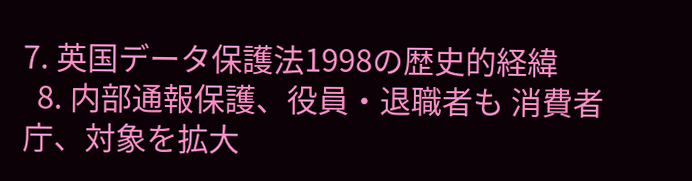7. 英国データ保護法1998の歴史的経緯
  8. 内部通報保護、役員・退職者も 消費者庁、対象を拡大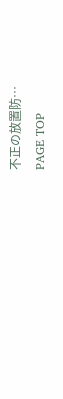不正の放置防…
PAGE TOP